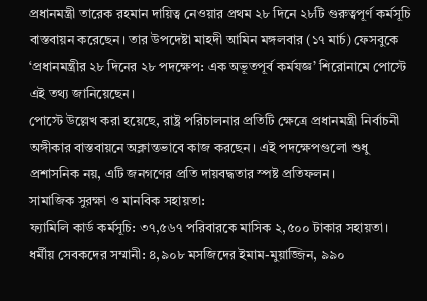প্রধানমন্ত্রী তারেক রহমান দায়িত্ব নেওয়ার প্রথম ২৮ দিনে ২৮টি গুরুত্বপূর্ণ কর্মসূচি বাস্তবায়ন করেছেন। তার উপদেষ্টা মাহদী আমিন মঙ্গলবার (১৭ মার্চ) ফেসবুকে ‘প্রধানমন্ত্রীর ২৮ দিনের ২৮ পদক্ষেপ: এক অভূতপূর্ব কর্মযজ্ঞ’ শিরোনামে পোস্টে এই তথ্য জানিয়েছেন।
পোস্টে উল্লেখ করা হয়েছে, রাষ্ট্র পরিচালনার প্রতিটি ক্ষেত্রে প্রধানমন্ত্রী নির্বাচনী অঙ্গীকার বাস্তবায়নে অক্লান্তভাবে কাজ করছেন। এই পদক্ষেপগুলো শুধু প্রশাসনিক নয়, এটি জনগণের প্রতি দায়বদ্ধতার স্পষ্ট প্রতিফলন।
সামাজিক সুরক্ষা ও মানবিক সহায়তা:
ফ্যামিলি কার্ড কর্মসূচি: ৩৭,৫৬৭ পরিবারকে মাসিক ২,৫০০ টাকার সহায়তা।
ধর্মীয় সেবকদের সম্মানী: ৪,৯০৮ মসজিদের ইমাম-মুয়াজ্জিন, ৯৯০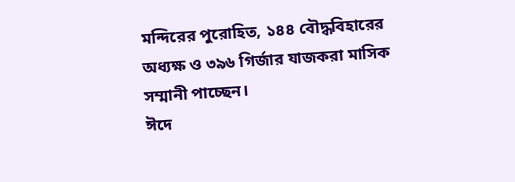মন্দিরের পুরোহিত, ১৪৪ বৌদ্ধবিহারের অধ্যক্ষ ও ৩৯৬ গির্জার যাজকরা মাসিক সম্মানী পাচ্ছেন।
ঈদে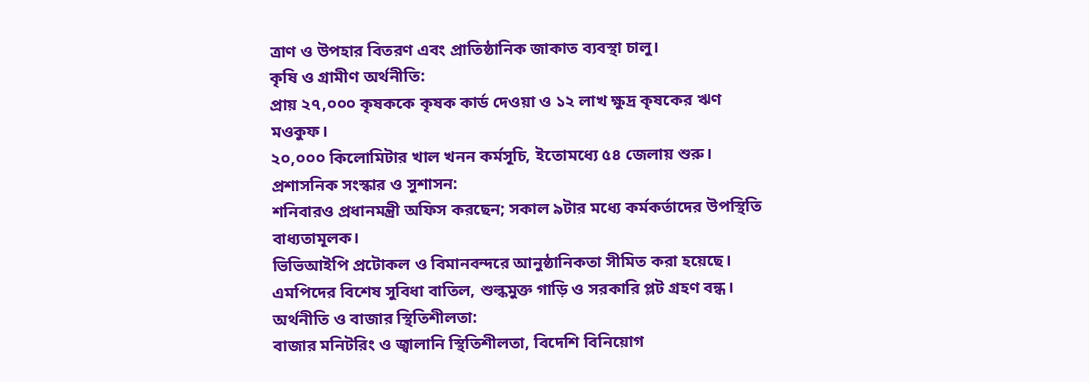ত্রাণ ও উপহার বিতরণ এবং প্রাতিষ্ঠানিক জাকাত ব্যবস্থা চালু।
কৃষি ও গ্রামীণ অর্থনীতি:
প্রায় ২৭,০০০ কৃষককে কৃষক কার্ড দেওয়া ও ১২ লাখ ক্ষুদ্র কৃষকের ঋণ মওকুফ।
২০,০০০ কিলোমিটার খাল খনন কর্মসূচি, ইতোমধ্যে ৫৪ জেলায় শুরু।
প্রশাসনিক সংস্কার ও সুশাসন:
শনিবারও প্রধানমন্ত্রী অফিস করছেন; সকাল ৯টার মধ্যে কর্মকর্তাদের উপস্থিতি বাধ্যতামূলক।
ভিভিআইপি প্রটোকল ও বিমানবন্দরে আনুষ্ঠানিকতা সীমিত করা হয়েছে।
এমপিদের বিশেষ সুবিধা বাতিল, শুল্কমুক্ত গাড়ি ও সরকারি প্লট গ্রহণ বন্ধ।
অর্থনীতি ও বাজার স্থিতিশীলতা:
বাজার মনিটরিং ও জ্বালানি স্থিতিশীলতা, বিদেশি বিনিয়োগ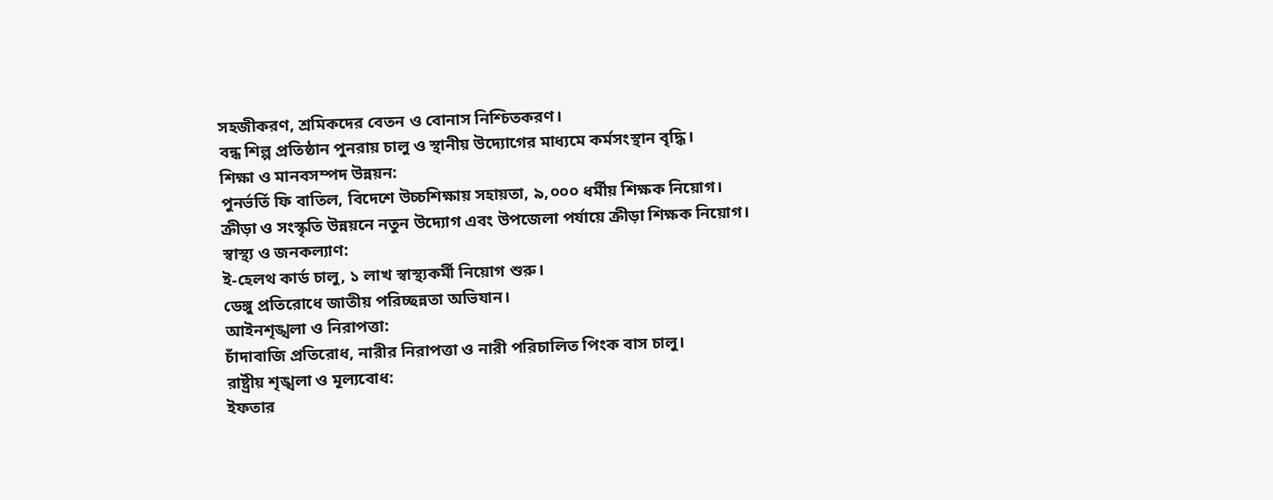সহজীকরণ, শ্রমিকদের বেতন ও বোনাস নিশ্চিতকরণ।
বন্ধ শিল্প প্রতিষ্ঠান পুনরায় চালু ও স্থানীয় উদ্যোগের মাধ্যমে কর্মসংস্থান বৃদ্ধি।
শিক্ষা ও মানবসম্পদ উন্নয়ন:
পুনর্ভর্তি ফি বাতিল, বিদেশে উচ্চশিক্ষায় সহায়তা, ৯,০০০ ধর্মীয় শিক্ষক নিয়োগ।
ক্রীড়া ও সংস্কৃতি উন্নয়নে নতুন উদ্যোগ এবং উপজেলা পর্যায়ে ক্রীড়া শিক্ষক নিয়োগ।
স্বাস্থ্য ও জনকল্যাণ:
ই-হেলথ কার্ড চালু, ১ লাখ স্বাস্থ্যকর্মী নিয়োগ শুরু।
ডেঙ্গু প্রতিরোধে জাতীয় পরিচ্ছন্নতা অভিযান।
আইনশৃঙ্খলা ও নিরাপত্তা:
চাঁদাবাজি প্রতিরোধ, নারীর নিরাপত্তা ও নারী পরিচালিত পিংক বাস চালু।
রাষ্ট্রীয় শৃঙ্খলা ও মূল্যবোধ:
ইফতার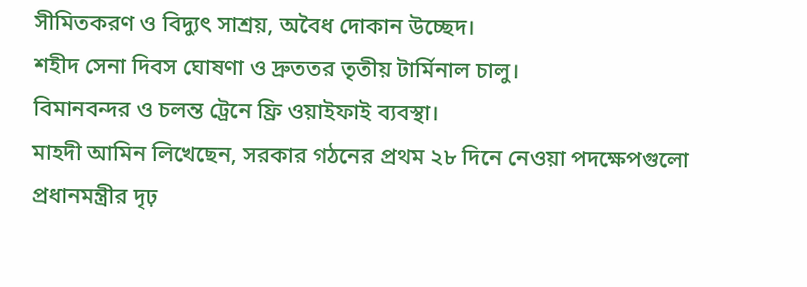সীমিতকরণ ও বিদ্যুৎ সাশ্রয়, অবৈধ দোকান উচ্ছেদ।
শহীদ সেনা দিবস ঘোষণা ও দ্রুততর তৃতীয় টার্মিনাল চালু।
বিমানবন্দর ও চলন্ত ট্রেনে ফ্রি ওয়াইফাই ব্যবস্থা।
মাহদী আমিন লিখেছেন, সরকার গঠনের প্রথম ২৮ দিনে নেওয়া পদক্ষেপগুলো প্রধানমন্ত্রীর দৃঢ়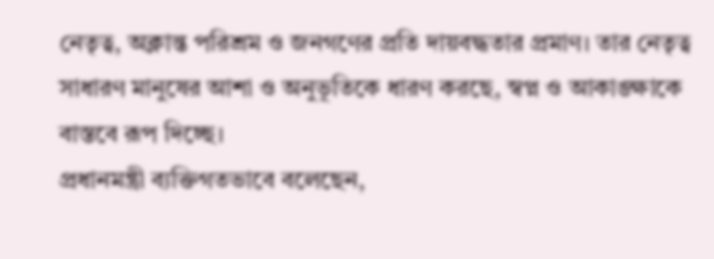নেতৃত্ব, অক্লান্ত পরিশ্রম ও জনগণের প্রতি দায়বদ্ধতার প্রমাণ। তার নেতৃত্ব সাধারণ মানুষের আশা ও অনুভূতিকে ধারণ করছে, স্বপ্ন ও আকাঙ্ক্ষাকে বাস্তবে রূপ দিচ্ছে।
প্রধানমন্ত্রী ব্যক্তিগতভাবে বলেছেন,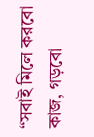“সবাই মিলে করবো কাজ, গড়বো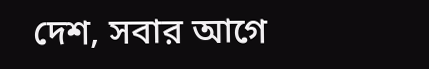দেশ, সবার আগে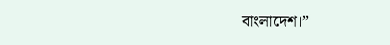বাংলাদেশ।”